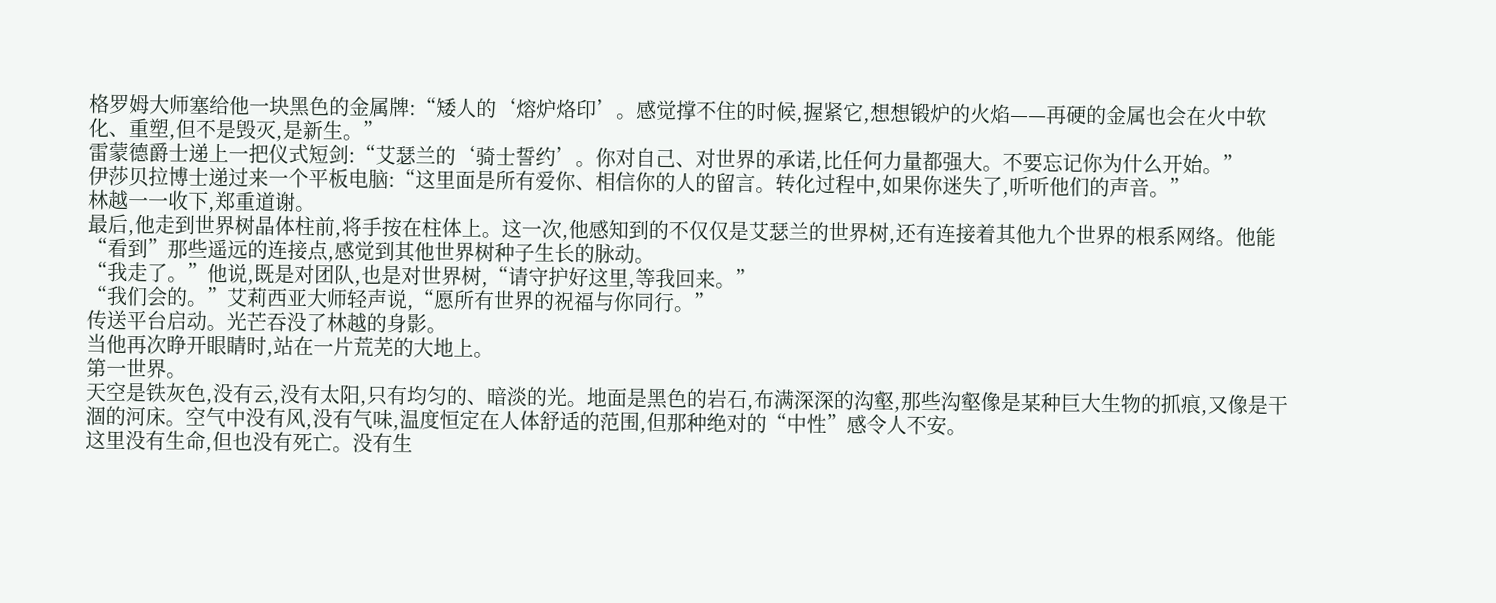格罗姆大师塞给他一块黑色的金属牌:“矮人的‘熔炉烙印’。感觉撑不住的时候,握紧它,想想锻炉的火焰——再硬的金属也会在火中软化、重塑,但不是毁灭,是新生。”
雷蒙德爵士递上一把仪式短剑:“艾瑟兰的‘骑士誓约’。你对自己、对世界的承诺,比任何力量都强大。不要忘记你为什么开始。”
伊莎贝拉博士递过来一个平板电脑:“这里面是所有爱你、相信你的人的留言。转化过程中,如果你迷失了,听听他们的声音。”
林越一一收下,郑重道谢。
最后,他走到世界树晶体柱前,将手按在柱体上。这一次,他感知到的不仅仅是艾瑟兰的世界树,还有连接着其他九个世界的根系网络。他能“看到”那些遥远的连接点,感觉到其他世界树种子生长的脉动。
“我走了。”他说,既是对团队,也是对世界树,“请守护好这里,等我回来。”
“我们会的。”艾莉西亚大师轻声说,“愿所有世界的祝福与你同行。”
传送平台启动。光芒吞没了林越的身影。
当他再次睁开眼睛时,站在一片荒芜的大地上。
第一世界。
天空是铁灰色,没有云,没有太阳,只有均匀的、暗淡的光。地面是黑色的岩石,布满深深的沟壑,那些沟壑像是某种巨大生物的抓痕,又像是干涸的河床。空气中没有风,没有气味,温度恒定在人体舒适的范围,但那种绝对的“中性”感令人不安。
这里没有生命,但也没有死亡。没有生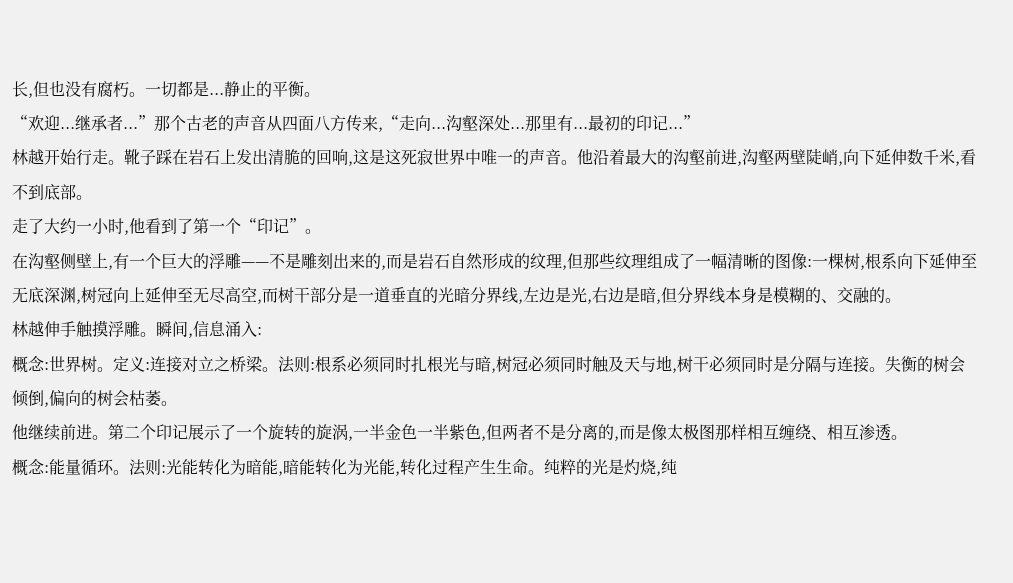长,但也没有腐朽。一切都是...静止的平衡。
“欢迎...继承者...”那个古老的声音从四面八方传来,“走向...沟壑深处...那里有...最初的印记...”
林越开始行走。靴子踩在岩石上发出清脆的回响,这是这死寂世界中唯一的声音。他沿着最大的沟壑前进,沟壑两壁陡峭,向下延伸数千米,看不到底部。
走了大约一小时,他看到了第一个“印记”。
在沟壑侧壁上,有一个巨大的浮雕——不是雕刻出来的,而是岩石自然形成的纹理,但那些纹理组成了一幅清晰的图像:一棵树,根系向下延伸至无底深渊,树冠向上延伸至无尽高空,而树干部分是一道垂直的光暗分界线,左边是光,右边是暗,但分界线本身是模糊的、交融的。
林越伸手触摸浮雕。瞬间,信息涌入:
概念:世界树。定义:连接对立之桥梁。法则:根系必须同时扎根光与暗,树冠必须同时触及天与地,树干必须同时是分隔与连接。失衡的树会倾倒,偏向的树会枯萎。
他继续前进。第二个印记展示了一个旋转的旋涡,一半金色一半紫色,但两者不是分离的,而是像太极图那样相互缠绕、相互渗透。
概念:能量循环。法则:光能转化为暗能,暗能转化为光能,转化过程产生生命。纯粹的光是灼烧,纯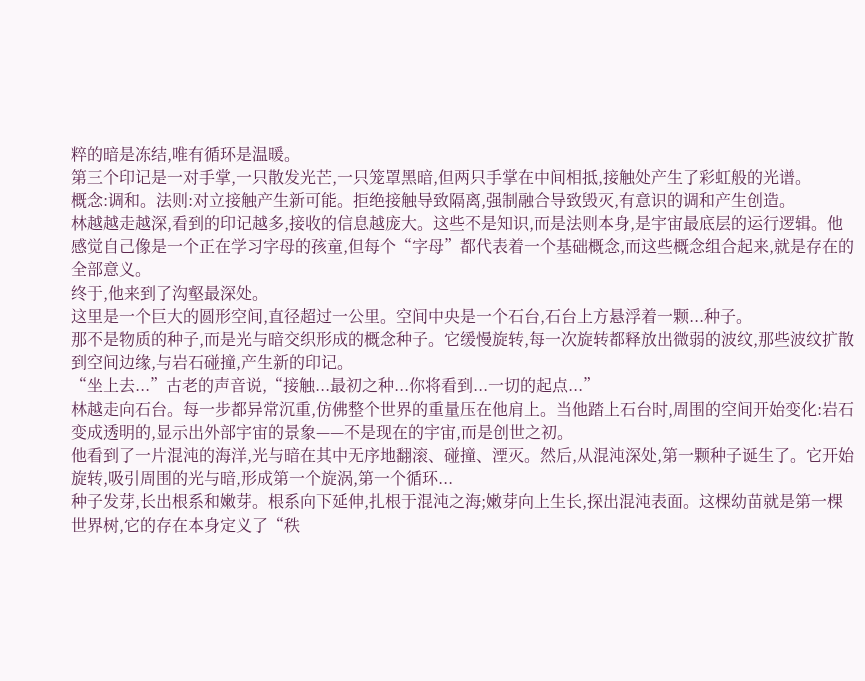粹的暗是冻结,唯有循环是温暖。
第三个印记是一对手掌,一只散发光芒,一只笼罩黑暗,但两只手掌在中间相抵,接触处产生了彩虹般的光谱。
概念:调和。法则:对立接触产生新可能。拒绝接触导致隔离,强制融合导致毁灭,有意识的调和产生创造。
林越越走越深,看到的印记越多,接收的信息越庞大。这些不是知识,而是法则本身,是宇宙最底层的运行逻辑。他感觉自己像是一个正在学习字母的孩童,但每个“字母”都代表着一个基础概念,而这些概念组合起来,就是存在的全部意义。
终于,他来到了沟壑最深处。
这里是一个巨大的圆形空间,直径超过一公里。空间中央是一个石台,石台上方悬浮着一颗...种子。
那不是物质的种子,而是光与暗交织形成的概念种子。它缓慢旋转,每一次旋转都释放出微弱的波纹,那些波纹扩散到空间边缘,与岩石碰撞,产生新的印记。
“坐上去...”古老的声音说,“接触...最初之种...你将看到...一切的起点...”
林越走向石台。每一步都异常沉重,仿佛整个世界的重量压在他肩上。当他踏上石台时,周围的空间开始变化:岩石变成透明的,显示出外部宇宙的景象——不是现在的宇宙,而是创世之初。
他看到了一片混沌的海洋,光与暗在其中无序地翻滚、碰撞、湮灭。然后,从混沌深处,第一颗种子诞生了。它开始旋转,吸引周围的光与暗,形成第一个旋涡,第一个循环...
种子发芽,长出根系和嫩芽。根系向下延伸,扎根于混沌之海;嫩芽向上生长,探出混沌表面。这棵幼苗就是第一棵世界树,它的存在本身定义了“秩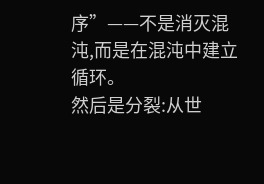序”——不是消灭混沌,而是在混沌中建立循环。
然后是分裂:从世